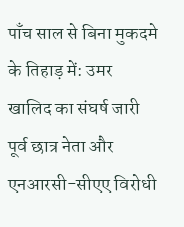पाँच साल से बिना मुकदमे के तिहाड़ में: उमर खालिद का संघर्ष जारी
पूर्व छात्र नेता और एनआरसी-सीएए विरोधी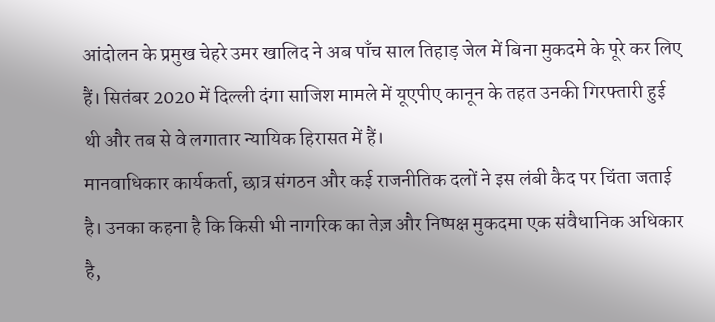आंदोलन के प्रमुख चेहरे उमर खालिद ने अब पाँच साल तिहाड़ जेल में बिना मुकदमे के पूरे कर लिए हैं। सितंबर 2020 में दिल्ली दंगा साजिश मामले में यूएपीए कानून के तहत उनकी गिरफ्तारी हुई थी और तब से वे लगातार न्यायिक हिरासत में हैं।
मानवाधिकार कार्यकर्ता, छात्र संगठन और कई राजनीतिक दलों ने इस लंबी कैद पर चिंता जताई है। उनका कहना है कि किसी भी नागरिक का तेज़ और निष्पक्ष मुकदमा एक संवैधानिक अधिकार है,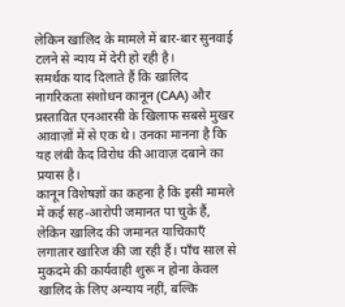लेकिन खालिद के मामले में बार-बार सुनवाई टलने से न्याय में देरी हो रही है।
समर्थक याद दिलाते हैं कि खालिद नागरिकता संशोधन कानून (CAA) और प्रस्तावित एनआरसी के खिलाफ सबसे मुखर आवाज़ों में से एक थे। उनका मानना है कि यह लंबी कैद विरोध की आवाज़ दबाने का प्रयास है।
कानून विशेषज्ञों का कहना है कि इसी मामले में कई सह-आरोपी जमानत पा चुके हैं, लेकिन खालिद की जमानत याचिकाएँ लगातार खारिज की जा रही हैं। पाँच साल से मुकदमे की कार्यवाही शुरू न होना केवल खालिद के लिए अन्याय नहीं, बल्कि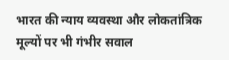भारत की न्याय व्यवस्था और लोकतांत्रिक मूल्यों पर भी गंभीर सवाल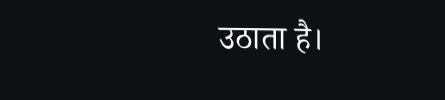उठाता है।